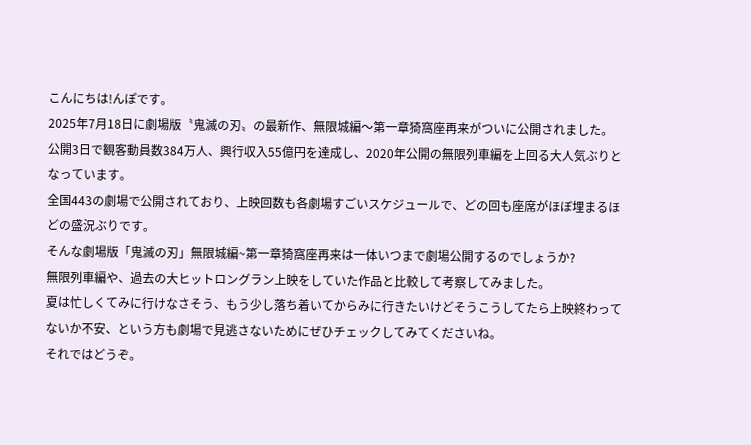こんにちは!んぽです。
2025年7月18日に劇場版〝鬼滅の刃〟の最新作、無限城編〜第一章猗窩座再来がついに公開されました。
公開3日で観客動員数384万人、興行収入55億円を達成し、2020年公開の無限列車編を上回る大人気ぶりとなっています。
全国443の劇場で公開されており、上映回数も各劇場すごいスケジュールで、どの回も座席がほぼ埋まるほどの盛況ぶりです。
そんな劇場版「鬼滅の刃」無限城編~第一章猗窩座再来は一体いつまで劇場公開するのでしょうか?
無限列車編や、過去の大ヒットロングラン上映をしていた作品と比較して考察してみました。
夏は忙しくてみに行けなさそう、もう少し落ち着いてからみに行きたいけどそうこうしてたら上映終わってないか不安、という方も劇場で見逃さないためにぜひチェックしてみてくださいね。
それではどうぞ。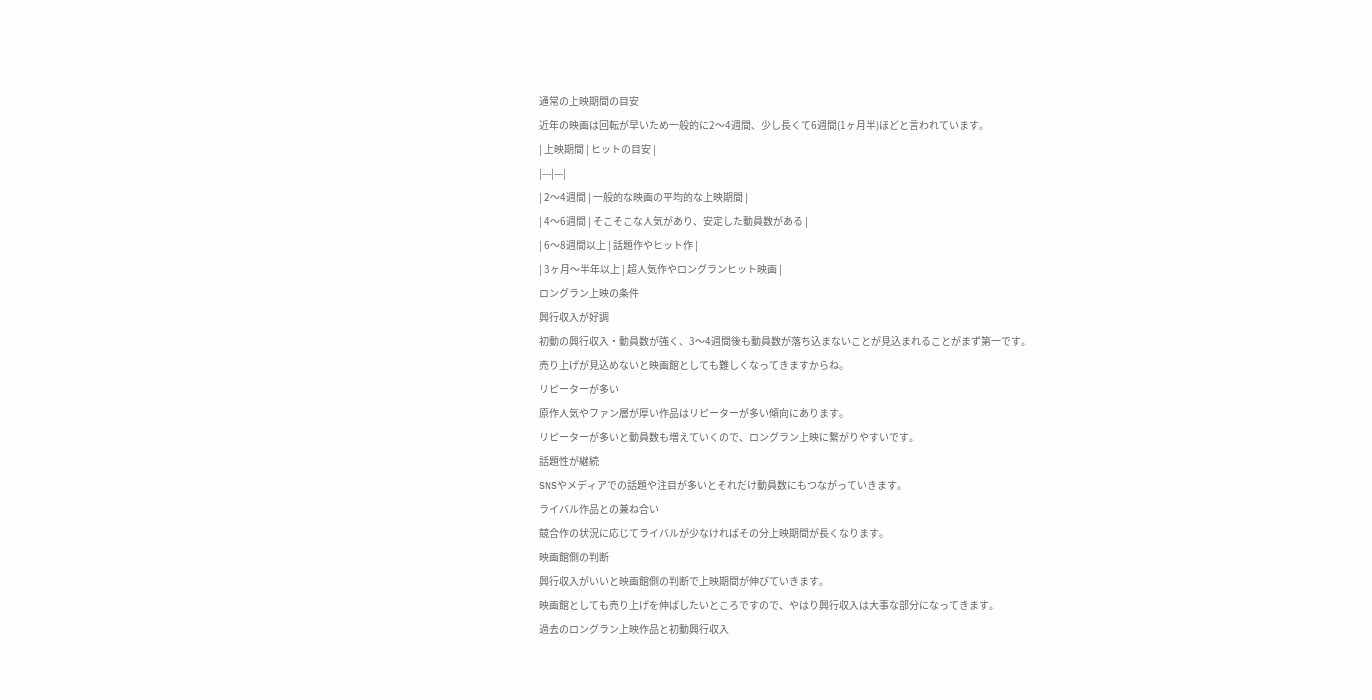通常の上映期間の目安
近年の映画は回転が早いため一般的に2〜4週間、少し長くて6週間(1ヶ月半)ほどと言われています。
| 上映期間 | ヒットの目安 |
|---|---|
| 2〜4週間 | 一般的な映画の平均的な上映期間 |
| 4〜6週間 | そこそこな人気があり、安定した動員数がある |
| 6〜8週間以上 | 話題作やヒット作 |
| 3ヶ月〜半年以上 | 超人気作やロングランヒット映画 |
ロングラン上映の条件
興行収入が好調
初動の興行収入・動員数が強く、3〜4週間後も動員数が落ち込まないことが見込まれることがまず第一です。
売り上げが見込めないと映画館としても難しくなってきますからね。
リピーターが多い
原作人気やファン層が厚い作品はリピーターが多い傾向にあります。
リピーターが多いと動員数も増えていくので、ロングラン上映に繋がりやすいです。
話題性が継続
SNSやメディアでの話題や注目が多いとそれだけ動員数にもつながっていきます。
ライバル作品との兼ね合い
競合作の状況に応じてライバルが少なければその分上映期間が長くなります。
映画館側の判断
興行収入がいいと映画館側の判断で上映期間が伸びていきます。
映画館としても売り上げを伸ばしたいところですので、やはり興行収入は大事な部分になってきます。
過去のロングラン上映作品と初動興行収入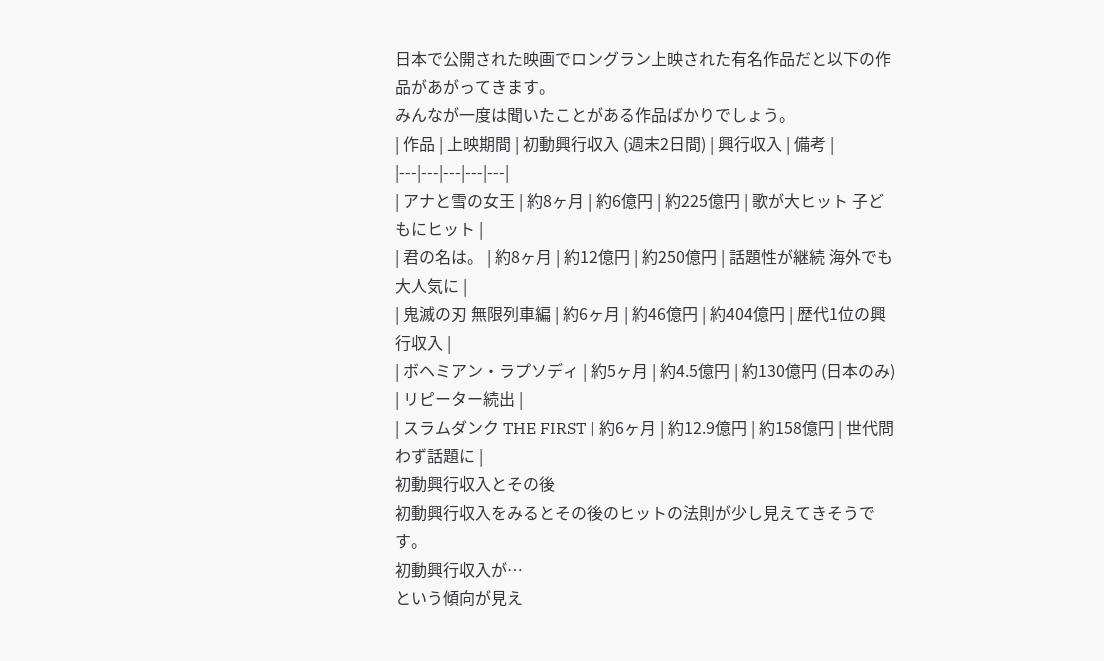日本で公開された映画でロングラン上映された有名作品だと以下の作品があがってきます。
みんなが一度は聞いたことがある作品ばかりでしょう。
| 作品 | 上映期間 | 初動興行収入 (週末2日間) | 興行収入 | 備考 |
|---|---|---|---|---|
| アナと雪の女王 | 約8ヶ月 | 約6億円 | 約225億円 | 歌が大ヒット 子どもにヒット |
| 君の名は。 | 約8ヶ月 | 約12億円 | 約250億円 | 話題性が継続 海外でも大人気に |
| 鬼滅の刃 無限列車編 | 約6ヶ月 | 約46億円 | 約404億円 | 歴代1位の興行収入 |
| ボヘミアン・ラプソディ | 約5ヶ月 | 約4.5億円 | 約130億円 (日本のみ) | リピーター続出 |
| スラムダンク THE FIRST | 約6ヶ月 | 約12.9億円 | 約158億円 | 世代問わず話題に |
初動興行収入とその後
初動興行収入をみるとその後のヒットの法則が少し見えてきそうです。
初動興行収入が…
という傾向が見え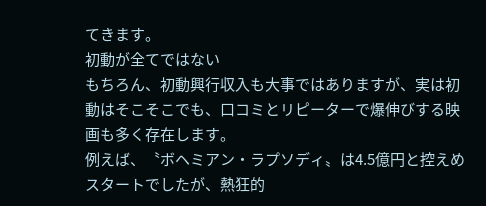てきます。
初動が全てではない
もちろん、初動興行収入も大事ではありますが、実は初動はそこそこでも、口コミとリピーターで爆伸びする映画も多く存在します。
例えば、〝ボヘミアン・ラプソディ〟は4.5億円と控えめスタートでしたが、熱狂的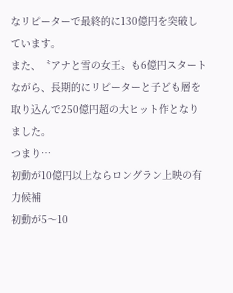なリピーターで最終的に130億円を突破しています。
また、〝アナと雪の女王〟も6億円スタートながら、長期的にリピーターと子ども層を取り込んで250億円超の大ヒット作となりました。
つまり…
初動が10億円以上ならロングラン上映の有力候補
初動が5〜10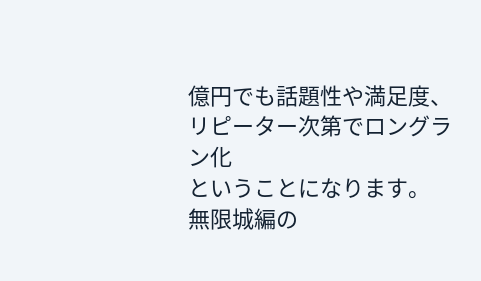億円でも話題性や満足度、リピーター次第でロングラン化
ということになります。
無限城編の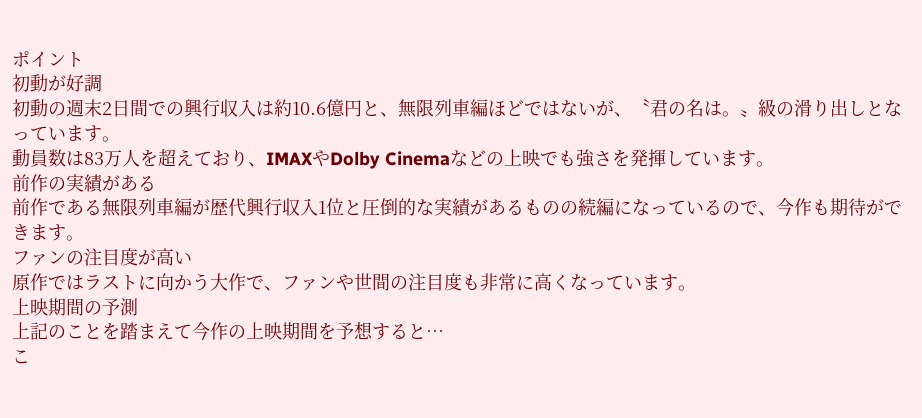ポイント
初動が好調
初動の週末2日間での興行収入は約10.6億円と、無限列車編ほどではないが、〝君の名は。〟級の滑り出しとなっています。
動員数は83万人を超えており、IMAXやDolby Cinemaなどの上映でも強さを発揮しています。
前作の実績がある
前作である無限列車編が歴代興行収入1位と圧倒的な実績があるものの続編になっているので、今作も期待ができます。
ファンの注目度が高い
原作ではラストに向かう大作で、ファンや世間の注目度も非常に高くなっています。
上映期間の予測
上記のことを踏まえて今作の上映期間を予想すると…
こ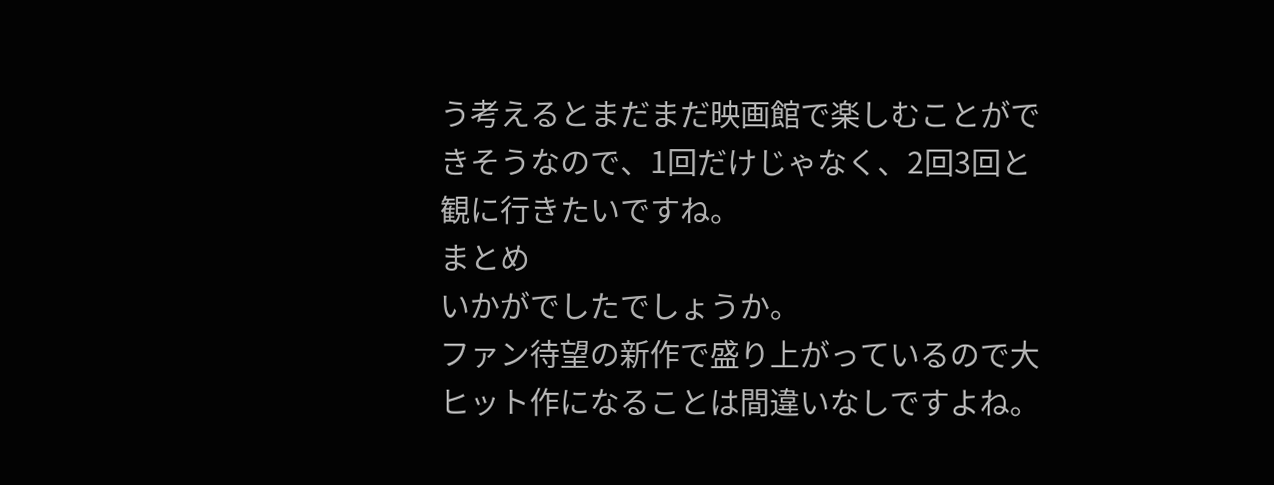う考えるとまだまだ映画館で楽しむことができそうなので、1回だけじゃなく、2回3回と観に行きたいですね。
まとめ
いかがでしたでしょうか。
ファン待望の新作で盛り上がっているので大ヒット作になることは間違いなしですよね。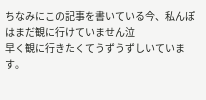ちなみにこの記事を書いている今、私んぽはまだ観に行けていません泣
早く観に行きたくてうずうずしいています。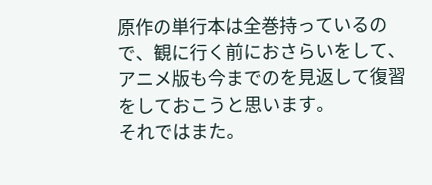原作の単行本は全巻持っているので、観に行く前におさらいをして、アニメ版も今までのを見返して復習をしておこうと思います。
それではまた。